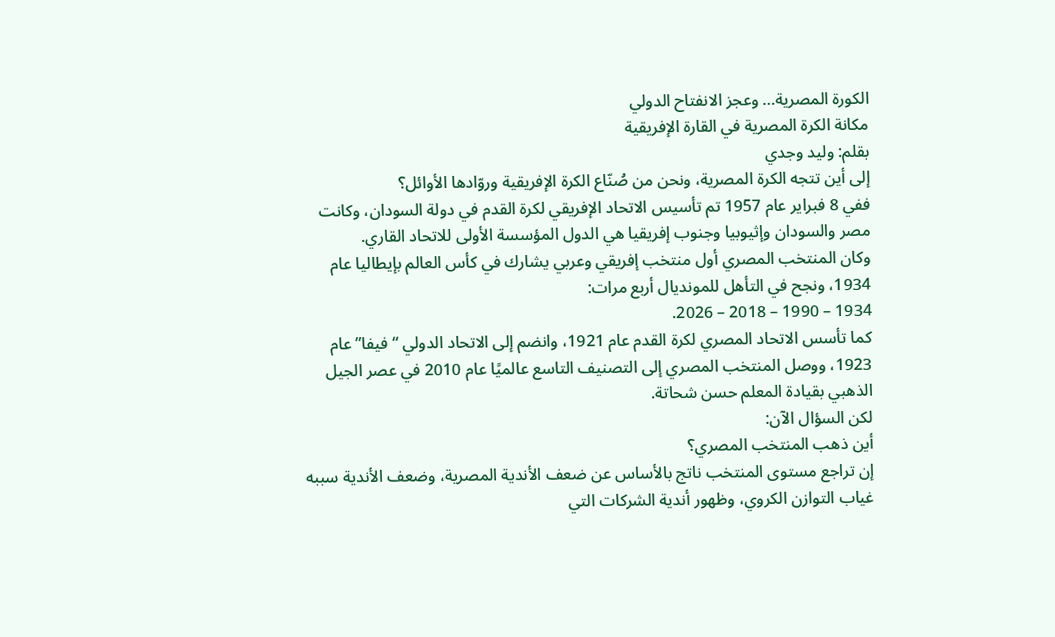الكورة المصرية… وعجز الانفتاح الدولي
مكانة الكرة المصرية في القارة الإفريقية
بقلم: وليد وجدي
إلى أين تتجه الكرة المصرية، ونحن من صُنّاع الكرة الإفريقية وروّادها الأوائل؟
ففي 8 فبراير عام 1957 تم تأسيس الاتحاد الإفريقي لكرة القدم في دولة السودان، وكانت مصر والسودان وإثيوبيا وجنوب إفريقيا هي الدول المؤسسة الأولى للاتحاد القاري.
وكان المنتخب المصري أول منتخب إفريقي وعربي يشارك في كأس العالم بإيطاليا عام 1934، ونجح في التأهل للمونديال أربع مرات:
1934 – 1990 – 2018 – 2026.
كما تأسس الاتحاد المصري لكرة القدم عام 1921، وانضم إلى الاتحاد الدولي “فيفا” عام 1923، ووصل المنتخب المصري إلى التصنيف التاسع عالميًا عام 2010 في عصر الجيل الذهبي بقيادة المعلم حسن شحاتة.
لكن السؤال الآن:
أين ذهب المنتخب المصري؟
إن تراجع مستوى المنتخب ناتج بالأساس عن ضعف الأندية المصرية، وضعف الأندية سببه غياب التوازن الكروي، وظهور أندية الشركات التي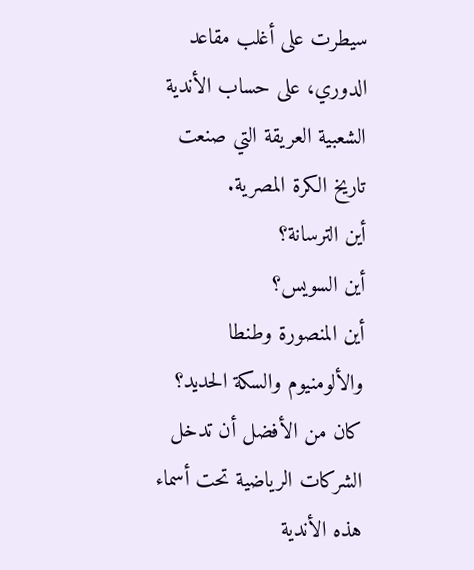سيطرت على أغلب مقاعد الدوري، على حساب الأندية الشعبية العريقة التي صنعت تاريخ الكرة المصرية.
أين الترسانة؟
أين السويس؟
أين المنصورة وطنطا والألومنيوم والسكة الحديد؟
كان من الأفضل أن تدخل الشركات الرياضية تحت أسماء هذه الأندية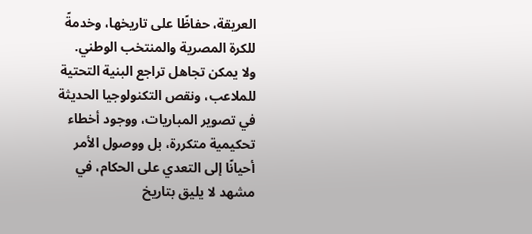العريقة، حفاظًا على تاريخها، وخدمةً للكرة المصرية والمنتخب الوطني.
ولا يمكن تجاهل تراجع البنية التحتية للملاعب، ونقص التكنولوجيا الحديثة في تصوير المباريات، ووجود أخطاء تحكيمية متكررة، بل ووصول الأمر أحيانًا إلى التعدي على الحكام، في مشهد لا يليق بتاريخ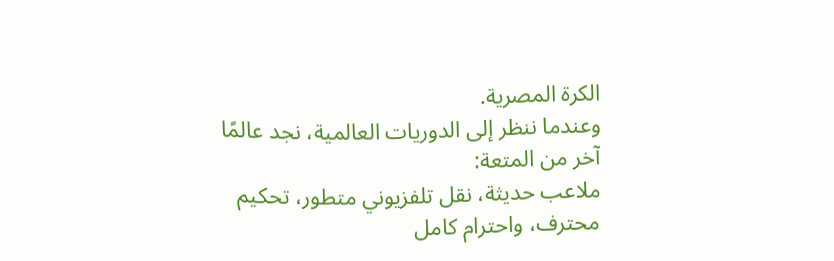الكرة المصرية.
وعندما ننظر إلى الدوريات العالمية، نجد عالمًا آخر من المتعة:
ملاعب حديثة، نقل تلفزيوني متطور، تحكيم محترف، واحترام كامل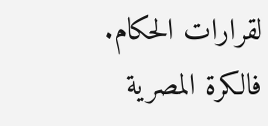لقرارات الحكام.
فالكرة المصرية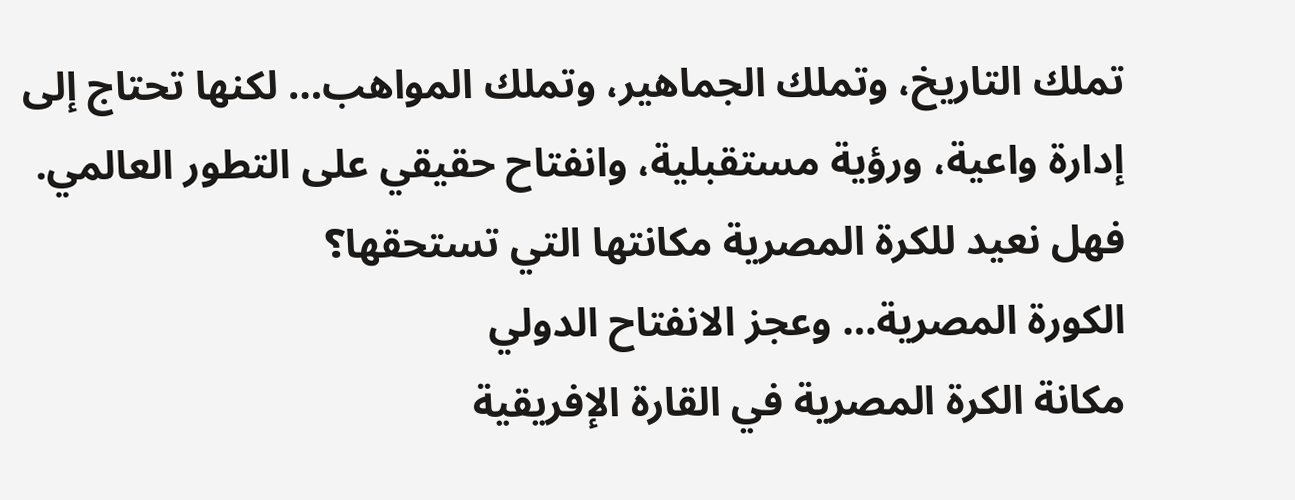تملك التاريخ، وتملك الجماهير، وتملك المواهب… لكنها تحتاج إلى إدارة واعية، ورؤية مستقبلية، وانفتاح حقيقي على التطور العالمي.
فهل نعيد للكرة المصرية مكانتها التي تستحقها؟
الكورة المصرية… وعجز الانفتاح الدولي
مكانة الكرة المصرية في القارة الإفريقية